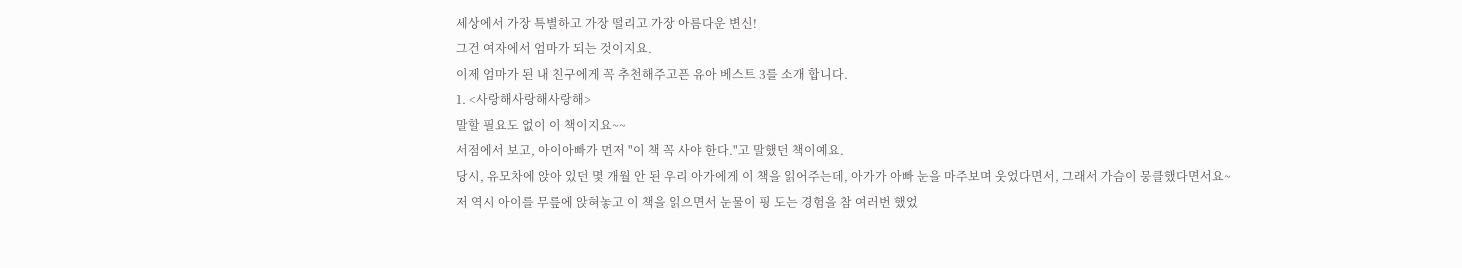세상에서 가장 특별하고 가장 떨리고 가장 아름다운 변신!
그건 여자에서 엄마가 되는 것이지요.
이제 엄마가 된 내 친구에게 꼭 추천해주고픈 유아 베스트 3를 소개 합니다.
1. <사랑해사랑해사랑해>
말할 필요도 없이 이 책이지요~~
서점에서 보고, 아이아빠가 먼저 "이 책 꼭 사야 한다."고 말했던 책이예요.
당시, 유모차에 앉아 있던 몇 개월 안 된 우리 아가에게 이 책을 읽어주는데, 아가가 아빠 눈을 마주보며 웃었다면서, 그래서 가슴이 뭉클했다면서요~
저 역시 아이를 무릎에 앉혀놓고 이 책을 읽으면서 눈물이 핑 도는 경험을 참 여러번 했었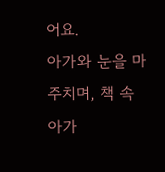어요.
아가와 눈을 마주치며, 책 속 아가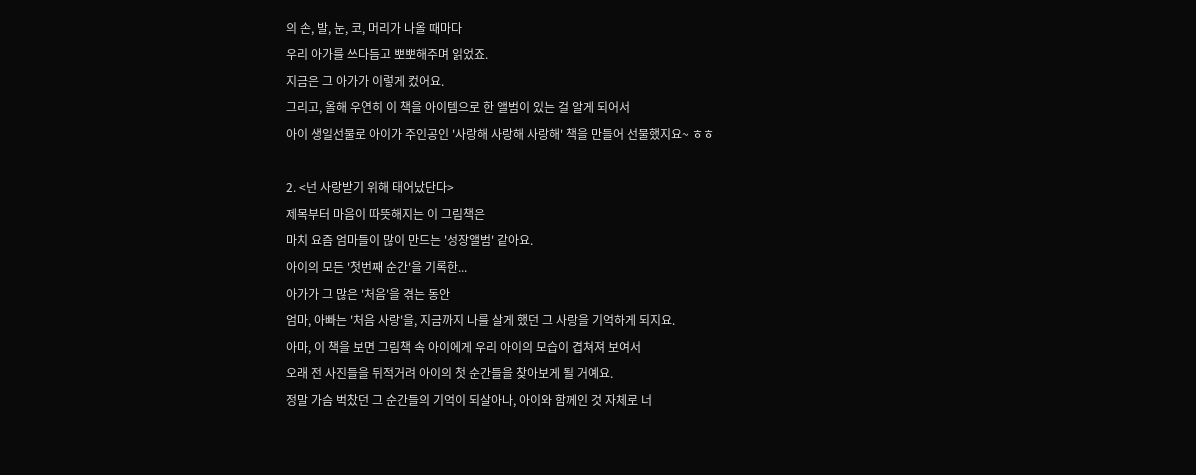의 손, 발, 눈, 코, 머리가 나올 때마다
우리 아가를 쓰다듬고 뽀뽀해주며 읽었죠.
지금은 그 아가가 이렇게 컸어요.
그리고, 올해 우연히 이 책을 아이템으로 한 앨범이 있는 걸 알게 되어서
아이 생일선물로 아이가 주인공인 '사랑해 사랑해 사랑해' 책을 만들어 선물했지요~ ㅎㅎ

2. <넌 사랑받기 위해 태어났단다>
제목부터 마음이 따뜻해지는 이 그림책은
마치 요즘 엄마들이 많이 만드는 '성장앨범' 같아요.
아이의 모든 '첫번째 순간'을 기록한...
아가가 그 많은 '처음'을 겪는 동안
엄마, 아빠는 '처음 사랑'을, 지금까지 나를 살게 했던 그 사랑을 기억하게 되지요.
아마, 이 책을 보면 그림책 속 아이에게 우리 아이의 모습이 겹쳐져 보여서
오래 전 사진들을 뒤적거려 아이의 첫 순간들을 찾아보게 될 거예요.
정말 가슴 벅찼던 그 순간들의 기억이 되살아나, 아이와 함께인 것 자체로 너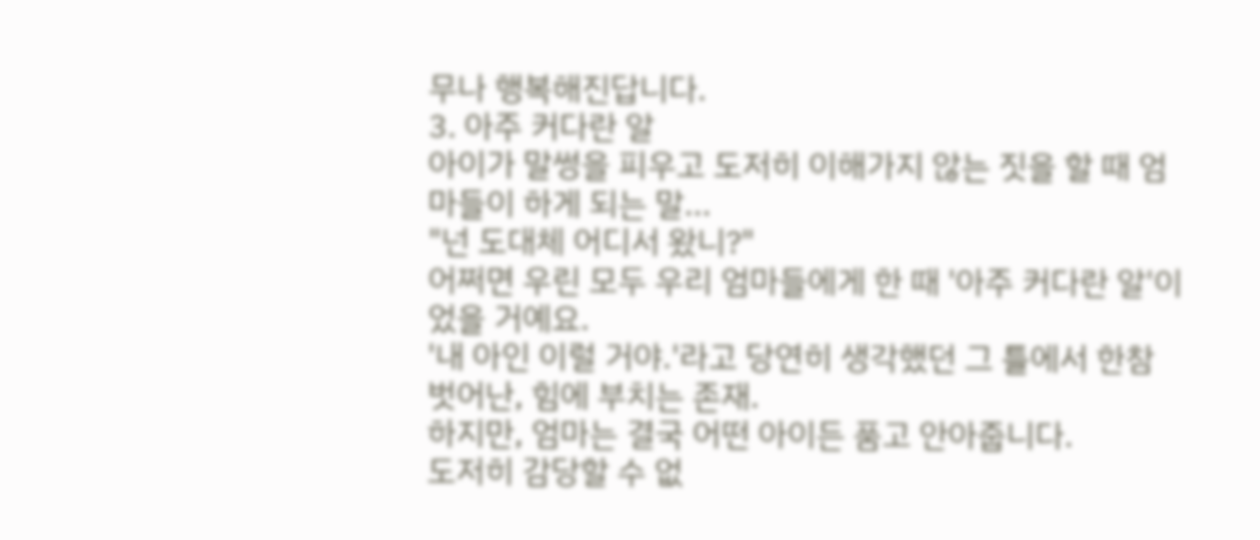무나 행복해진답니다.
3. 아주 커다란 알
아이가 말썽을 피우고 도저히 이해가지 않는 짓을 할 때 엄마들이 하게 되는 말...
"넌 도대체 어디서 왔니?"
어쩌면 우린 모두 우리 엄마들에게 한 때 '아주 커다란 알'이었을 거예요.
'내 아인 이럴 거야.'라고 당연히 생각했던 그 틀에서 한참 벗어난, 힘에 부치는 존재.
하지만, 엄마는 결국 어떤 아이든 품고 안아줍니다.
도저히 감당할 수 없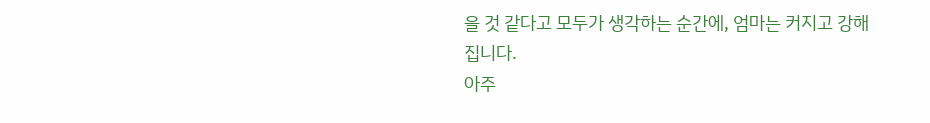을 것 같다고 모두가 생각하는 순간에, 엄마는 커지고 강해집니다.
아주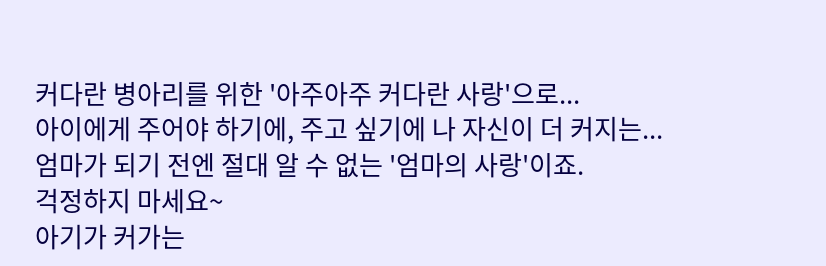커다란 병아리를 위한 '아주아주 커다란 사랑'으로...
아이에게 주어야 하기에, 주고 싶기에 나 자신이 더 커지는...
엄마가 되기 전엔 절대 알 수 없는 '엄마의 사랑'이죠.
걱정하지 마세요~
아기가 커가는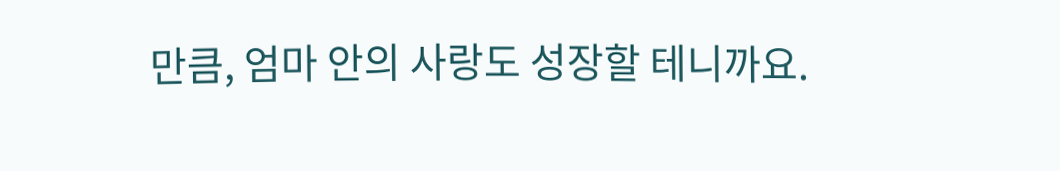만큼, 엄마 안의 사랑도 성장할 테니까요.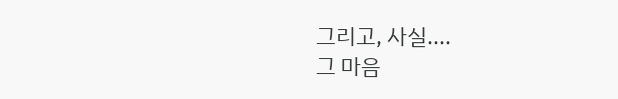그리고, 사실....
그 마음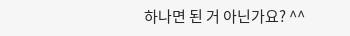하나면 된 거 아닌가요? ^^